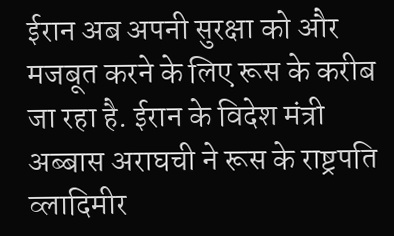ईरान अब अपनी सुरक्षा को और मजबूत करने के लिए रूस के करीब जा रहा है. ईरान के विदेश मंत्री अब्बास अराघची ने रूस के राष्ट्रपति व्लादिमीर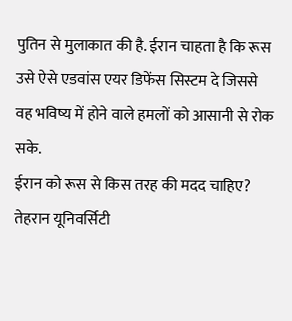पुतिन से मुलाकात की है. ईरान चाहता है कि रूस उसे ऐसे एडवांस एयर डिफेंस सिस्टम दे जिससे वह भविष्य में होने वाले हमलों को आसानी से रोक सके.
ईरान को रूस से किस तरह की मदद चाहिए?
तेहरान यूनिवर्सिटी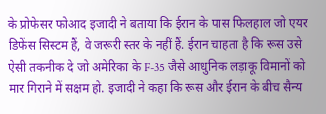के प्रोफेसर फोआद इजादी ने बताया कि ईरान के पास फिलहाल जो एयर डिफेंस सिस्टम हैं, वे जरूरी स्तर के नहीं हैं. ईरान चाहता है कि रूस उसे ऐसी तकनीक दे जो अमेरिका के F-35 जैसे आधुनिक लड़ाकू विमानों को मार गिराने में सक्षम हो. इजादी ने कहा कि रूस और ईरान के बीच सैन्य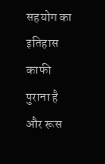सहयोग का इतिहास काफी पुराना है और रूस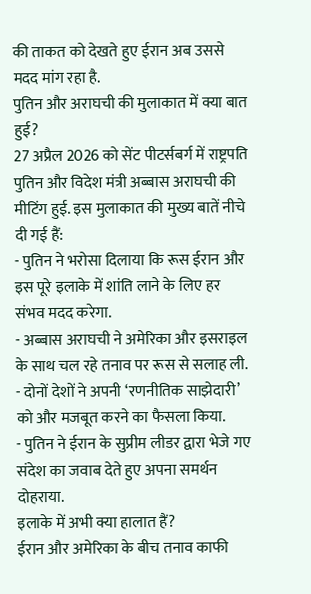की ताकत को देखते हुए ईरान अब उससे मदद मांग रहा है.
पुतिन और अराघची की मुलाकात में क्या बात हुई?
27 अप्रैल 2026 को सेंट पीटर्सबर्ग में राष्ट्रपति पुतिन और विदेश मंत्री अब्बास अराघची की मीटिंग हुई. इस मुलाकात की मुख्य बातें नीचे दी गई हैं:
- पुतिन ने भरोसा दिलाया कि रूस ईरान और इस पूरे इलाके में शांति लाने के लिए हर संभव मदद करेगा.
- अब्बास अराघची ने अमेरिका और इसराइल के साथ चल रहे तनाव पर रूस से सलाह ली.
- दोनों देशों ने अपनी ‘रणनीतिक साझेदारी’ को और मजबूत करने का फैसला किया.
- पुतिन ने ईरान के सुप्रीम लीडर द्वारा भेजे गए संदेश का जवाब देते हुए अपना समर्थन दोहराया.
इलाके में अभी क्या हालात हैं?
ईरान और अमेरिका के बीच तनाव काफी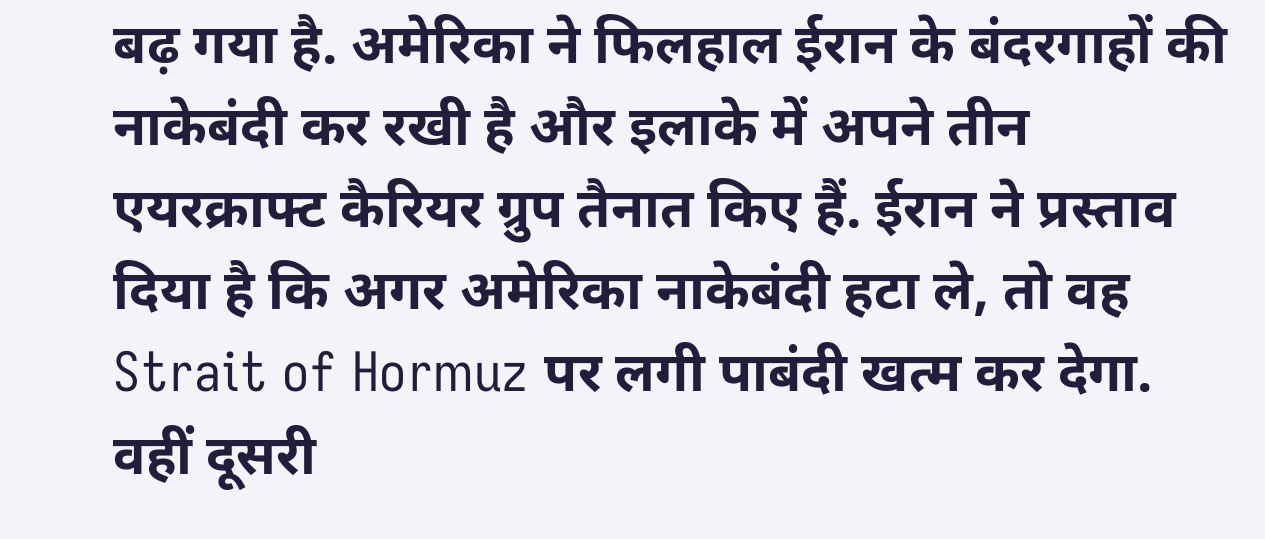बढ़ गया है. अमेरिका ने फिलहाल ईरान के बंदरगाहों की नाकेबंदी कर रखी है और इलाके में अपने तीन एयरक्राफ्ट कैरियर ग्रुप तैनात किए हैं. ईरान ने प्रस्ताव दिया है कि अगर अमेरिका नाकेबंदी हटा ले, तो वह Strait of Hormuz पर लगी पाबंदी खत्म कर देगा. वहीं दूसरी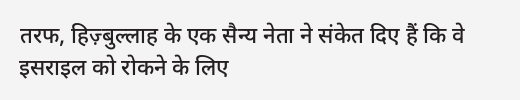तरफ, हिज़्बुल्लाह के एक सैन्य नेता ने संकेत दिए हैं कि वे इसराइल को रोकने के लिए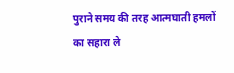पुराने समय की तरह आत्मघाती हमलों का सहारा ले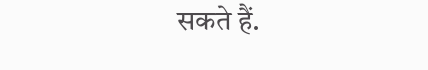सकते हैं.